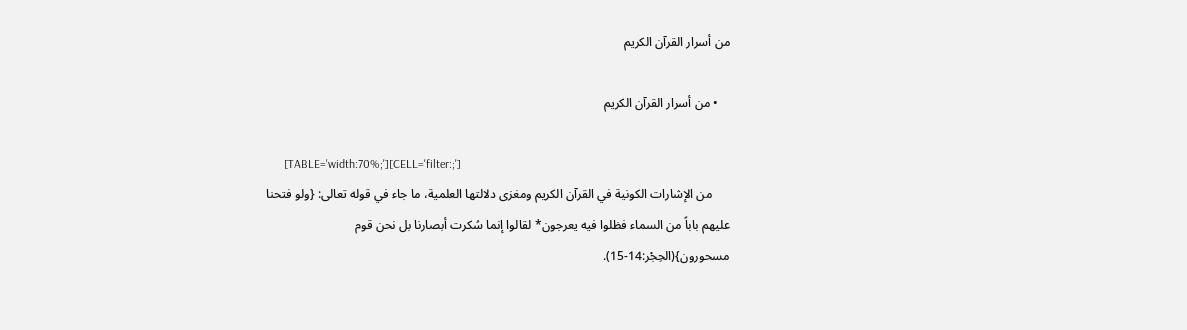من أسرار القرآن الكريم

    • من أسرار القرآن الكريم

      [TABLE='width:70%;'][CELL='filter:;']
      من الإشارات الكونية في القرآن الكريم ومغزى دلالتها العلمية، ما جاء في قوله تعالى: {ولو فتحنا عليهم باباً من السماء فظلوا فيه يعرجون* لقالوا إنما سُكرت أبصارنا بل نحن قوم مسحورون}(الحِجْر:14-15).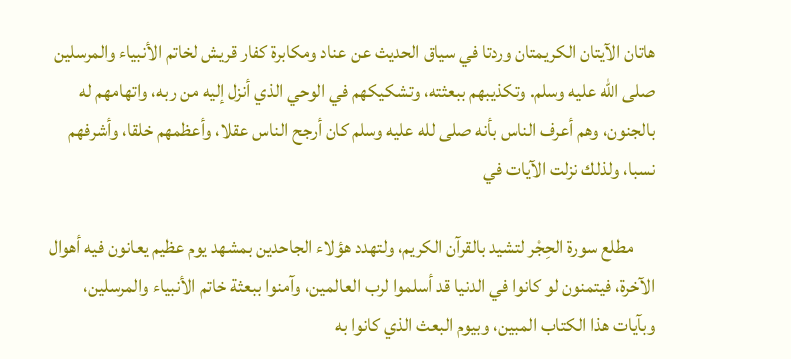هاتان الآيتان الكريمتان وردتا في سياق الحديث عن عناد ومكابرة كفار قريش لخاتم الأنبياء والمرسلين صلى الله عليه وسلم. وتكذيبهم ببعثته، وتشكيكهم في الوحي الذي أنزل إليه من ربه، واتهامهم له بالجنون، وهم أعرف الناس بأنه صلى لله عليه وسلم كان أرجح الناس عقلا، وأعظمهم خلقا، وأشرفهم نسبا، ولذلك نزلت الآيات في

      مطلع سورة الحِجْر لتشيد بالقرآن الكريم، ولتهدد هؤلاء الجاحدين بمشهد يوم عظيم يعانون فيه أهوال الآخرة، فيتمنون لو كانوا في الدنيا قد أسلموا لرب العالمين، وآمنوا ببعثة خاتم الأنبياء والمرسلين، وبآيات هذا الكتاب المبين، وبيوم البعث الذي كانوا به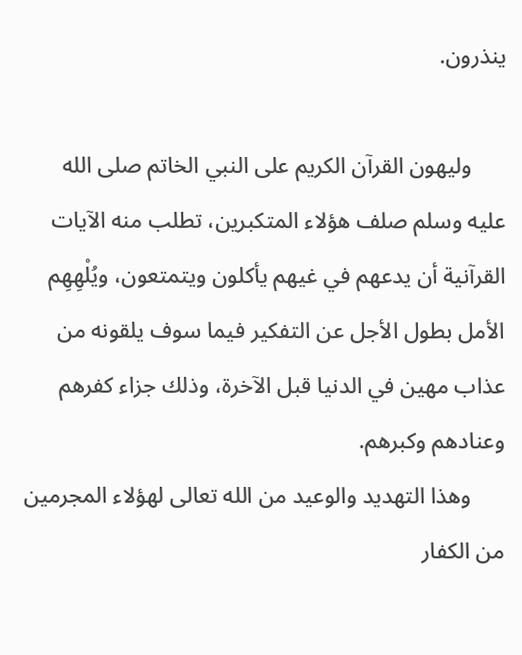ينذرون.

      وليهون القرآن الكريم على النبي الخاتم صلى الله عليه وسلم صلف هؤلاء المتكبرين، تطلب منه الآيات القرآنية أن يدعهم في غيهم يأكلون ويتمتعون، ويُلْهِهِم الأمل بطول الأجل عن التفكير فيما سوف يلقونه من عذاب مهين في الدنيا قبل الآخرة، وذلك جزاء كفرهم وعنادهم وكبرهم.
      وهذا التهديد والوعيد من الله تعالى لهؤلاء المجرمين من الكفار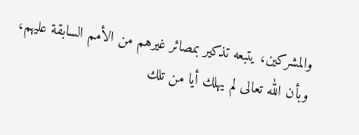والمشركين، يتبعه تذكير بمصائر غيرهم من الأمم السابقة عليهم، وبأن الله تعالى لم يهلك أيا من تلك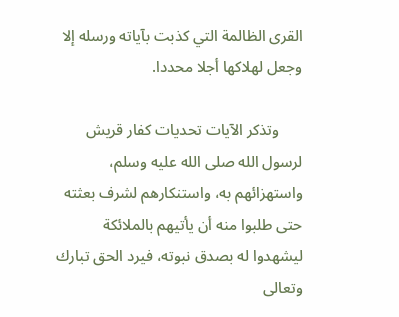القرى الظالمة التي كذبت بآياته ورسله إلا وجعل لهلاكها أجلا محددا.

      وتذكر الآيات تحديات كفار قريش لرسول الله صلى الله عليه وسلم، واستهزائهم به، واستنكارهم لشرف بعثته حتى طلبوا منه أن يأتيهم بالملائكة ليشهدوا له بصدق نبوته، فيرد الحق تبارك وتعالى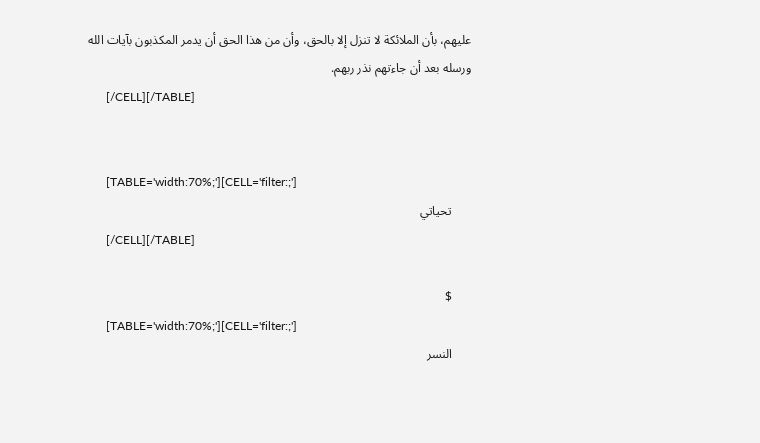عليهم، بأن الملائكة لا تنزل إلا بالحق، وأن من هذا الحق أن يدمر المكذبون بآيات الله ورسله بعد أن جاءتهم نذر ربهم.
      [/CELL][/TABLE]


      [TABLE='width:70%;'][CELL='filter:;']
      تحياتي
      [/CELL][/TABLE]

      $
      [TABLE='width:70%;'][CELL='filter:;']
      النسر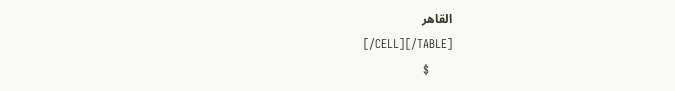القاهر
      [/CELL][/TABLE]
      $